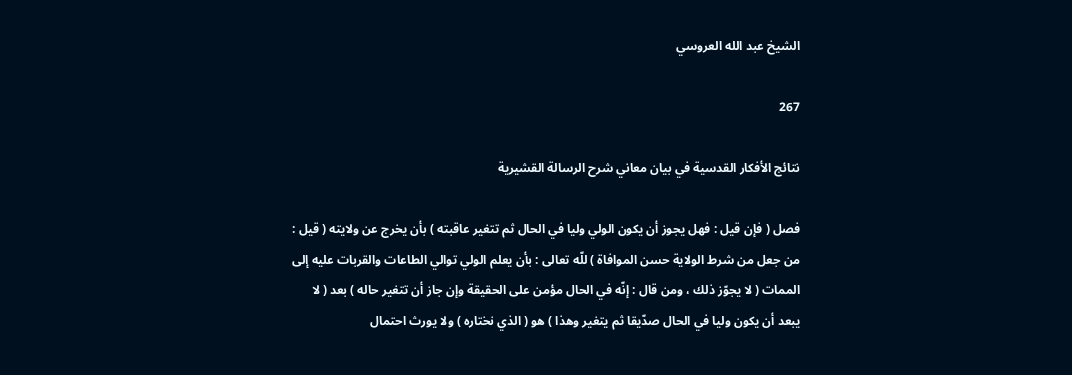الشيخ عبد الله العروسي

267

نتائج الأفكار القدسية في بيان معاني شرح الرسالة القشيرية

فصل ( فإن قيل : فهل يجوز أن يكون الولي وليا في الحال ثم تتغير عاقبته ) بأن يخرج عن ولايته ( قيل : من جعل من شرط الولاية حسن الموافاة ) للّه تعالى : بأن يعلم الولي توالي الطاعات والقربات عليه إلى الممات ( لا يجوّز ذلك ، ومن قال : إنّه في الحال مؤمن على الحقيقة وإن جاز أن تتغير حاله ) بعد ( لا يبعد أن يكون وليا في الحال صدّيقا ثم يتغير وهذا ) هو ( الذي نختاره ) ولا يورث احتمال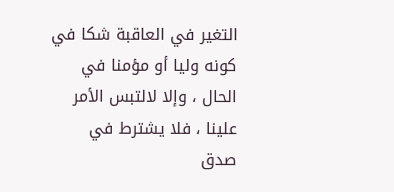التغير في العاقبة شكا في كونه وليا أو مؤمنا في الحال ، وإلا لالتبس الأمر علينا ، فلا يشترط في صدق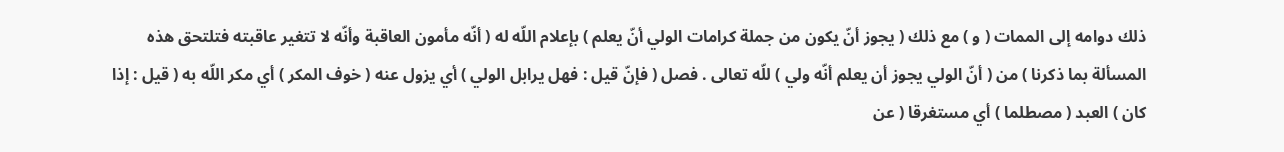ذلك دوامه إلى الممات ( و ) مع ذلك ( يجوز أنّ يكون من جملة كرامات الولي أنّ يعلم ) بإعلام اللّه له ( أنّه مأمون العاقبة وأنّه لا تتغير عاقبته فتلتحق هذه المسألة بما ذكرنا ) من ( أنّ الولي يجوز أن يعلم أنّه ولي ) للّه تعالى . فصل ( فإنّ قيل : فهل يرابل الولي ) أي يزول عنه ( خوف المكر ) أي مكر اللّه به ( قيل : إذا كان ) العبد ( مصطلما ) أي مستغرقا ( عن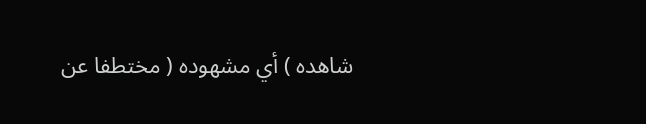شاهده ) أي مشهوده ( مختطفا عن